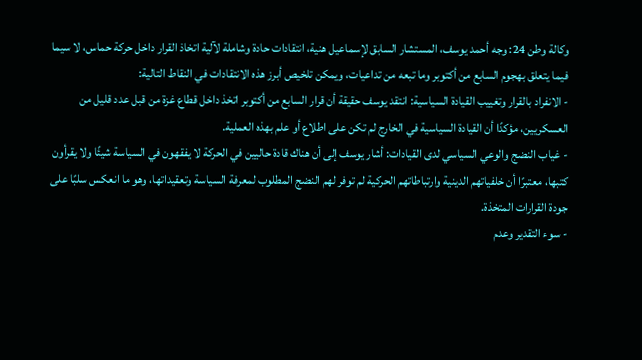وكالة وطن 24: وجه أحمد يوسف، المستشار السابق لإسماعيل هنية، انتقادات حادة وشاملة لآلية اتخاذ القرار داخل حركة حماس، لا سيما فيما يتعلق بهجوم السابع من أكتوبر وما تبعه من تداعيات، ويمكن تلخيص أبرز هذه الانتقادات في النقاط التالية:
- الانفراد بالقرار وتغييب القيادة السياسية: انتقد يوسف حقيقة أن قرار السابع من أكتوبر اتخذ داخل قطاع غزة من قبل عدد قليل من العسكريين، مؤكدًا أن القيادة السياسية في الخارج لم تكن على اطلاع أو علم بهذه العملية.
- غياب النضج والوعي السياسي لدى القيادات: أشار يوسف إلى أن هناك قادة حاليين في الحركة لا يفقهون في السياسة شيئًا ولا يقرأون كتبها، معتبرًا أن خلفياتهم الدينية وارتباطاتهم الحركية لم توفر لهم النضج المطلوب لمعرفة السياسة وتعقيداتها، وهو ما انعكس سلبًا على جودة القرارات المتخذة.
- سوء التقدير وعدم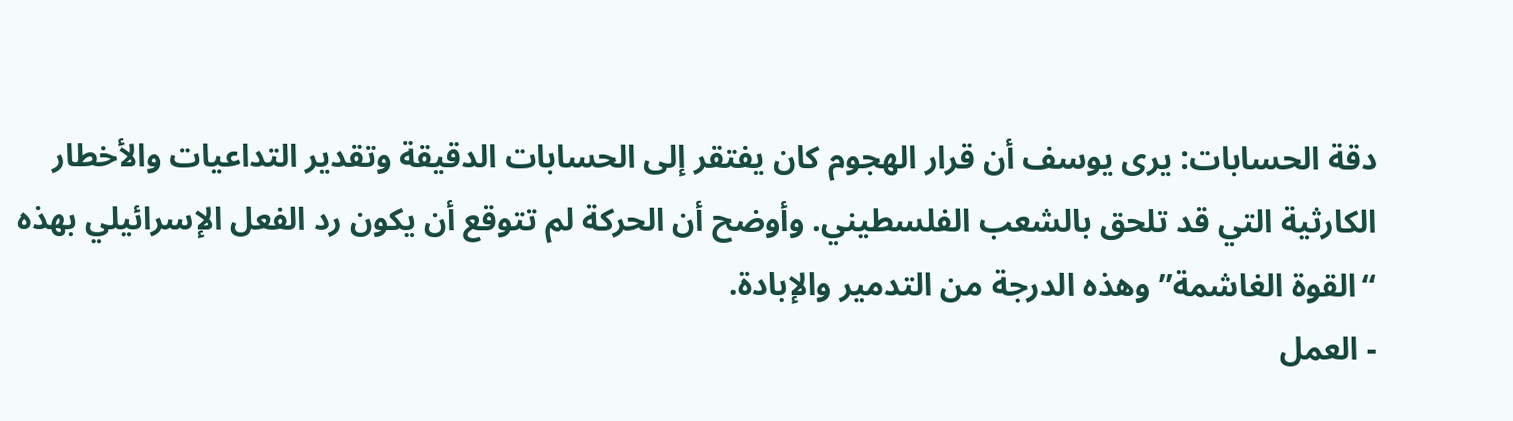دقة الحسابات: يرى يوسف أن قرار الهجوم كان يفتقر إلى الحسابات الدقيقة وتقدير التداعيات والأخطار الكارثية التي قد تلحق بالشعب الفلسطيني. وأوضح أن الحركة لم تتوقع أن يكون رد الفعل الإسرائيلي بهذه “القوة الغاشمة” وهذه الدرجة من التدمير والإبادة.
- العمل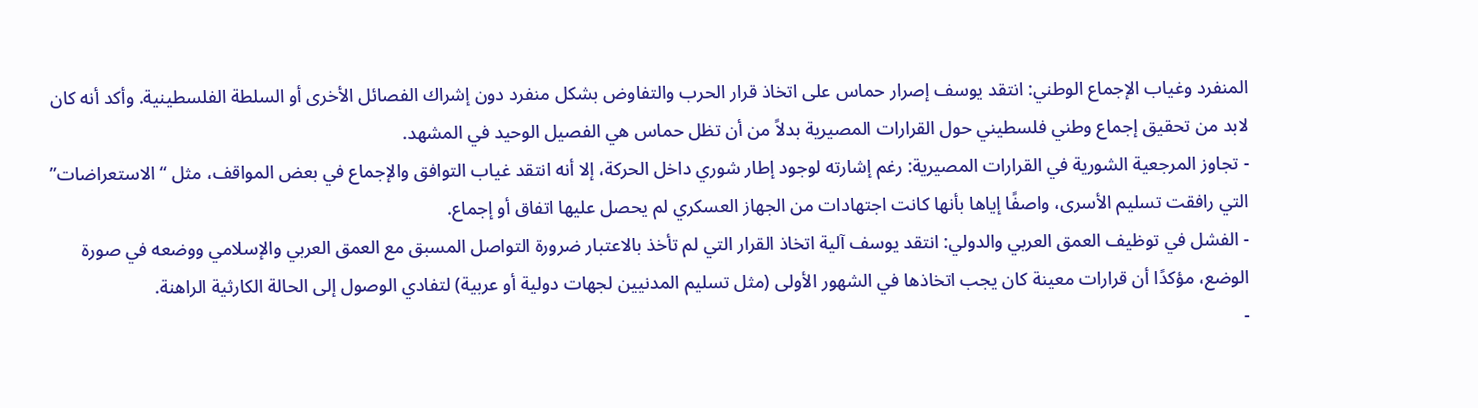المنفرد وغياب الإجماع الوطني: انتقد يوسف إصرار حماس على اتخاذ قرار الحرب والتفاوض بشكل منفرد دون إشراك الفصائل الأخرى أو السلطة الفلسطينية. وأكد أنه كان لابد من تحقيق إجماع وطني فلسطيني حول القرارات المصيرية بدلاً من أن تظل حماس هي الفصيل الوحيد في المشهد.
- تجاوز المرجعية الشورية في القرارات المصيرية: رغم إشارته لوجود إطار شوري داخل الحركة، إلا أنه انتقد غياب التوافق والإجماع في بعض المواقف، مثل “الاستعراضات” التي رافقت تسليم الأسرى، واصفًا إياها بأنها كانت اجتهادات من الجهاز العسكري لم يحصل عليها اتفاق أو إجماع.
- الفشل في توظيف العمق العربي والدولي: انتقد يوسف آلية اتخاذ القرار التي لم تأخذ بالاعتبار ضرورة التواصل المسبق مع العمق العربي والإسلامي ووضعه في صورة الوضع، مؤكدًا أن قرارات معينة كان يجب اتخاذها في الشهور الأولى (مثل تسليم المدنيين لجهات دولية أو عربية) لتفادي الوصول إلى الحالة الكارثية الراهنة.
-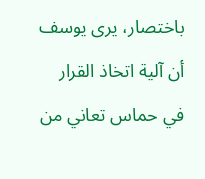باختصار، يرى يوسف أن آلية اتخاذ القرار في حماس تعاني من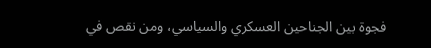فجوة بين الجناحين العسكري والسياسي، ومن نقص في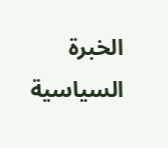الخبرة السياسية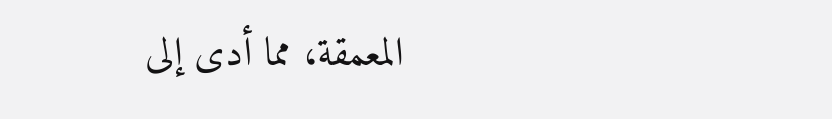المعمقة، مما أدى إلى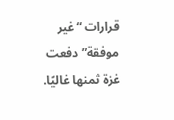قرارات “غير موفقة” دفعت غزة ثمنها غاليًا.